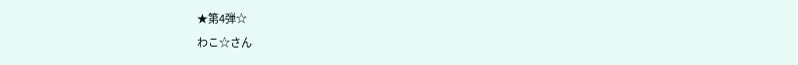★第4弾☆
わこ☆さん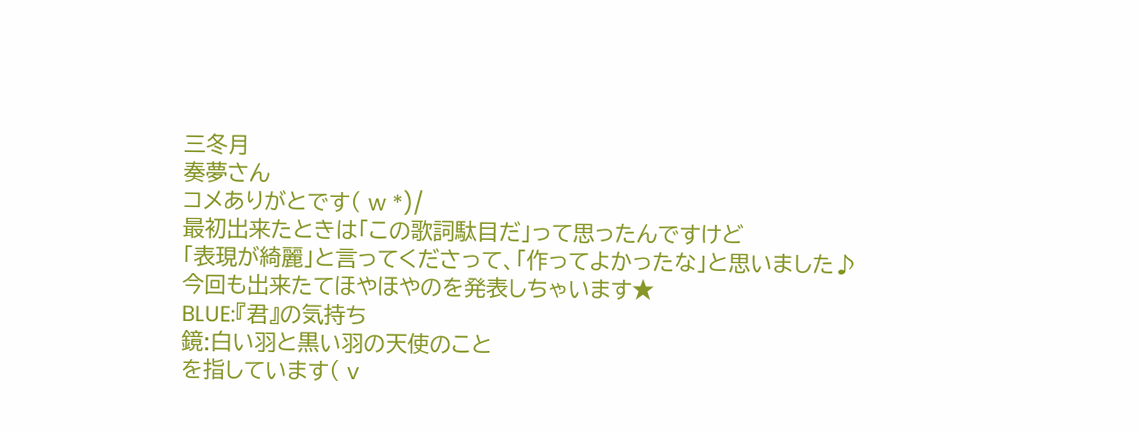三冬月
奏夢さん
コメありがとです( w *)/
最初出来たときは「この歌詞駄目だ」って思ったんですけど
「表現が綺麗」と言ってくださって、「作ってよかったな」と思いました♪
今回も出来たてほやほやのを発表しちゃいます★
BLUE:『君』の気持ち
鏡:白い羽と黒い羽の天使のこと
を指しています( v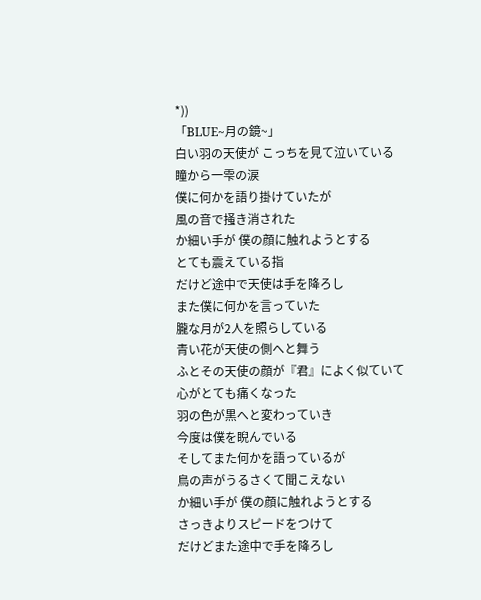*))
「BLUE~月の鏡~」
白い羽の天使が こっちを見て泣いている
瞳から一雫の涙
僕に何かを語り掛けていたが
風の音で掻き消された
か細い手が 僕の顔に触れようとする
とても震えている指
だけど途中で天使は手を降ろし
また僕に何かを言っていた
朧な月が2人を照らしている
青い花が天使の側へと舞う
ふとその天使の顔が『君』によく似ていて
心がとても痛くなった
羽の色が黒へと変わっていき
今度は僕を睨んでいる
そしてまた何かを語っているが
鳥の声がうるさくて聞こえない
か細い手が 僕の顔に触れようとする
さっきよりスピードをつけて
だけどまた途中で手を降ろし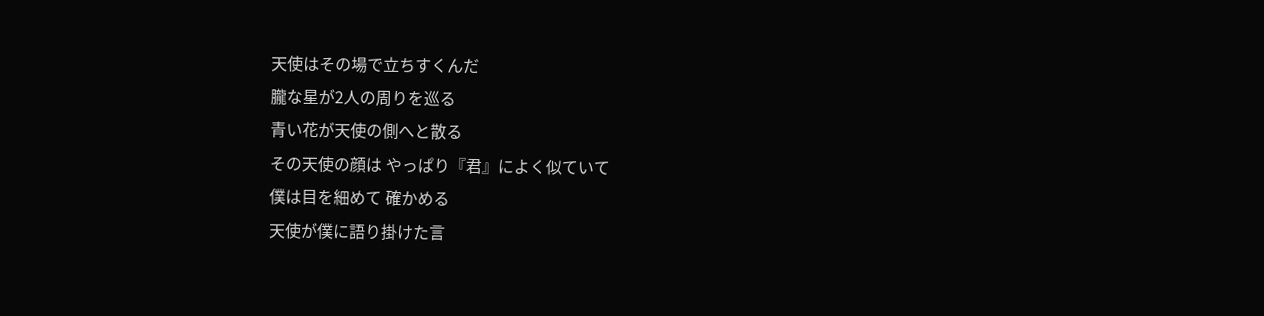天使はその場で立ちすくんだ
朧な星が2人の周りを巡る
青い花が天使の側へと散る
その天使の顔は やっぱり『君』によく似ていて
僕は目を細めて 確かめる
天使が僕に語り掛けた言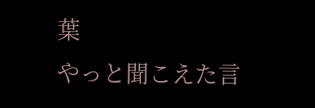葉
やっと聞こえた言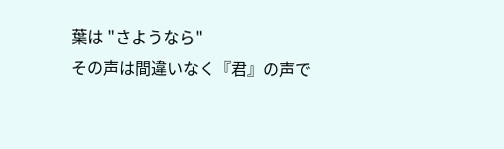葉は "さようなら"
その声は間違いなく『君』の声で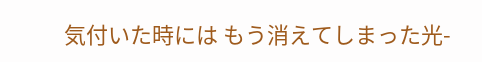気付いた時には もう消えてしまった光-